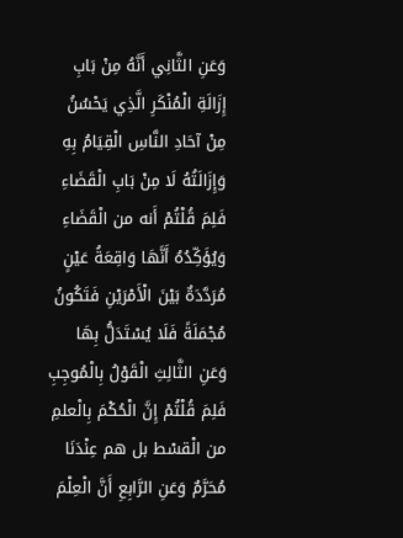وَعَنِ الثَّانِي أَنَّهُ مِنْ بَابِ إِزَالَةِ الْمُنْكَرِ الَّذِي يَحْسُنُ مِنْ آحَادِ النَّاسِ الْقِيَامُ بِهِ وَإِزَالَتُهُ لَا مِنْ بَابِ الْقَضَاءِ فَلِمَ قُلْتُمْ أَنه من الْقَضَاءِ وَيُؤَكِّدُهُ أَنَّهَا وَاقِعَةُ عَيْنٍ مُرَدَّدَةٌ بَيْنَ الْأَمْرَيْنِ فَتَكُونُ مُجْمَلَةً فَلَا يُسْتَدَلُّ بِهَا وَعَنِ الثَّالِثِ الْقَوْلُ بِالْمُوجِبِ فَلِمَ قُلْتُمْ إِنَّ الْحُكْمَ بِالْعلمِ من الْقسْط بل هم عِنْدَنَا مُحَرَّمٌ وَعَنِ الرَّابِعِ أَنَّ الْعِلْمَ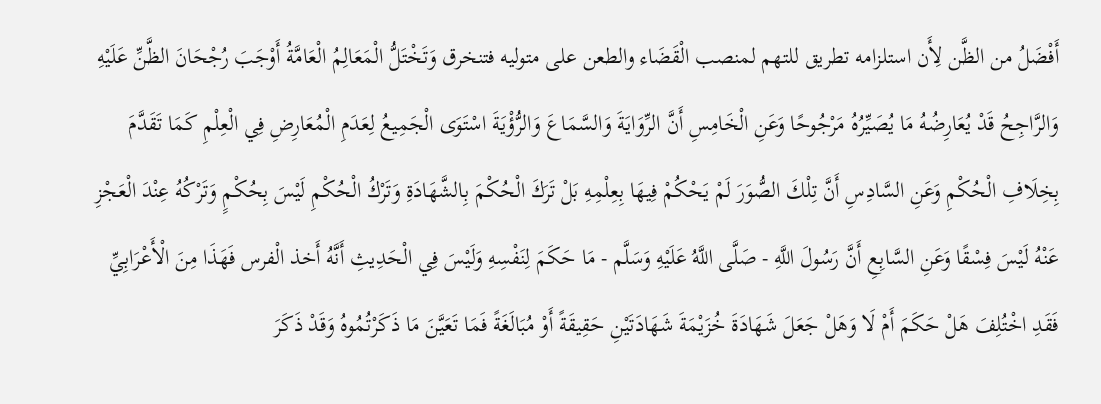أَفْضَلُ من الظَّن لِأَن استلزامه تطريق للتهم لمنصب الْقَضَاء والطعن على متوليه فتنخرق وَتَخْتَلُّ الْمَعَالِمُ الْعَامَّةُ أَوْجَبَ رُجْحَانَ الظَّنِّ عَلَيْهِ وَالرَّاجِحُ قَدْ يُعَارِضُهُ مَا يُصَيِّرُهُ مَرْجُوحًا وَعَنِ الْخَامِسِ أَنَّ الرِّوَايَةَ وَالسَّمَاعَ وَالرُّؤْيَةَ اسْتَوَى الْجَمِيعُ لِعَدَمِ الْمُعَارِضِ فِي الْعِلْمِ كَمَا تَقَدَّمَ بِخِلَافِ الْحُكْمِ وَعَنِ السَّادِسِ أَنَّ تِلْكَ الصُّوَرَ لَمْ يَحْكُمْ فِيهَا بِعِلْمِهِ بَلْ تَرَكَ الْحُكْمَ بِالشَّهَادَةِ وَتَرْكُ الْحُكْمِ لَيْسَ بِحُكْمٍ وَتَرْكُهُ عِنْدَ الْعَجْزِ عَنْهُ لَيْسَ فِسْقًا وَعَنِ السَّابِعِ أَنَّ رَسُولَ اللَّهِ - صَلَّى اللَّهُ عَلَيْهِ وَسَلَّم - مَا حَكَمَ لِنَفْسِهِ وَلَيْسَ فِي الْحَدِيثِ أَنَّهُ أَخذ الْفرس فَهَذَا مِنَ الْأَعْرَابِيِّ فَقَدِ اخْتُلِفَ هَلْ حَكَمَ أَمْ لَا وَهَلْ جَعَلَ شَهَادَةَ خُزَيْمَةَ شَهَادَتَيْنِ حَقِيقَةً أَوْ مُبَالَغَةً فَمَا تَعَيَّنَ مَا ذَكَرْتُمُوهُ وَقَدْ ذَكَرَ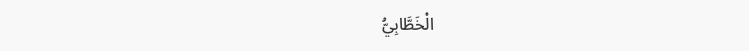الْخَطَّابِيُّ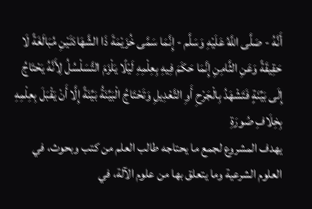أَنَّهُ - صَلَّى اللَّهُ عَلَيْهِ وَسَلَّم - إِنَّمَا سَمَّى خُزَيْمَةَ ذَا الشَّهَادَتَيْنِ مُبَالَغَةً لَا حَقِيقَةً وَعَنِ الثَّامِنِ إِنَّمَا حَكَمَ فِيهِ بِعِلْمِهِ لَيْلًا يَلْزَمَ التَّسَلْسُلُ لِأَنَّهُ يَحْتَاجُ إِلَى بَيِّنَةٍ فَتَشْهَدُ بِالْجَرْحِ أَوِ التَّعْدِيلِ وَتَحْتَاجُ الْبَيِّنَةُ بَيِّنَةً إِلَّا أَنْ يَقْبَلَ بِعِلْمِهِ بِخِلَافِ صُورَةِ
يهدف المشروع لجمع ما يحتاجه طالب العلم من كتب وبحوث، في العلوم الشرعية وما يتعلق بها من علوم الآلة، في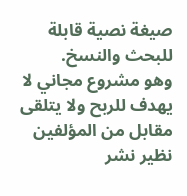صيغة نصية قابلة للبحث والنسخ.
وهو مشروع مجاني لا يهدف للربح ولا يتلقى مقابل من المؤلفين نظير نشر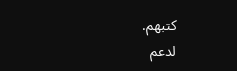كتبهم.
لدعم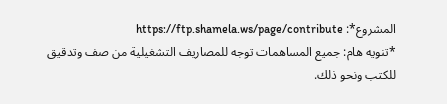المشروع*: https://ftp.shamela.ws/page/contribute
*تنويه هام: جميع المساهمات توجه للمصاريف التشغيلية من صف وتدقيق للكتب ونحو ذلك.